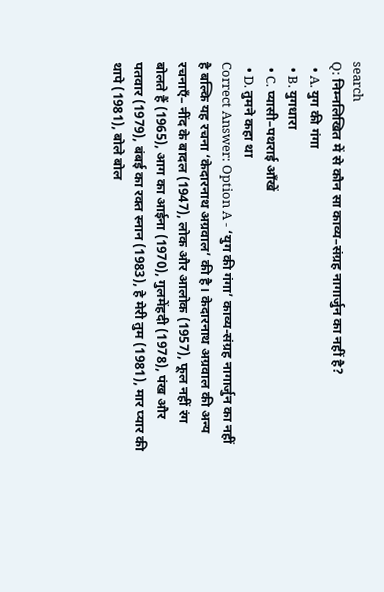search
Q: निम्नलिखित में से कौन सा काव्य–संग्रह नागार्जुन का नहीं है?
  • A. युग की गंगा
  • B. युगधारा
  • C. प्यासी–पथराई आँखें
  • D. तुमने कहा था
Correct Answer: Option A - ‘युग की गंगा’ काव्य-संग्रह नागार्जुन का नहीं है बल्कि यह रचना ‘केदारनाथ अग्रवाल’ की है। केदारनाथ अग्रवाल की अन्य रचनाएँ– नींद के बादल (1947), लोक और आलोक (1957), फूल नहीं रंग बोलते हैं (1965), आग का आईना (1970), गुलमेंहदी (1978), पंख और पतवार (1979), बंबई का रक्त स्नान (1983), हे मेरी तुम (1981), मार प्यार की थापे (1981), बोले बोल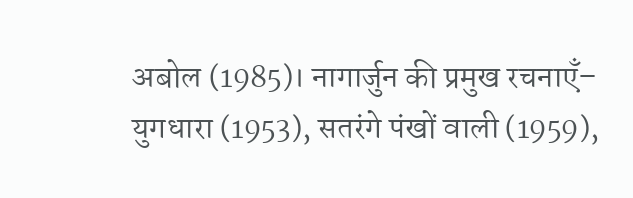अबोल (1985)। नागार्जुन की प्रमुख रचनाएँ– युगधारा (1953), सतरंगे पंखों वाली (1959),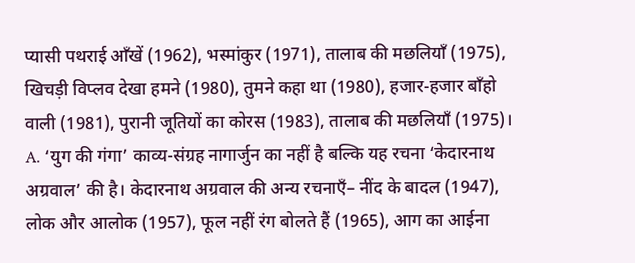प्यासी पथराई आँखें (1962), भस्मांकुर (1971), तालाब की मछलियाँ (1975), खिचड़ी विप्लव देखा हमने (1980), तुमने कहा था (1980), हजार-हजार बाँहो वाली (1981), पुरानी जूतियों का कोरस (1983), तालाब की मछलियाँ (1975)।
A. ‘युग की गंगा’ काव्य-संग्रह नागार्जुन का नहीं है बल्कि यह रचना ‘केदारनाथ अग्रवाल’ की है। केदारनाथ अग्रवाल की अन्य रचनाएँ– नींद के बादल (1947), लोक और आलोक (1957), फूल नहीं रंग बोलते हैं (1965), आग का आईना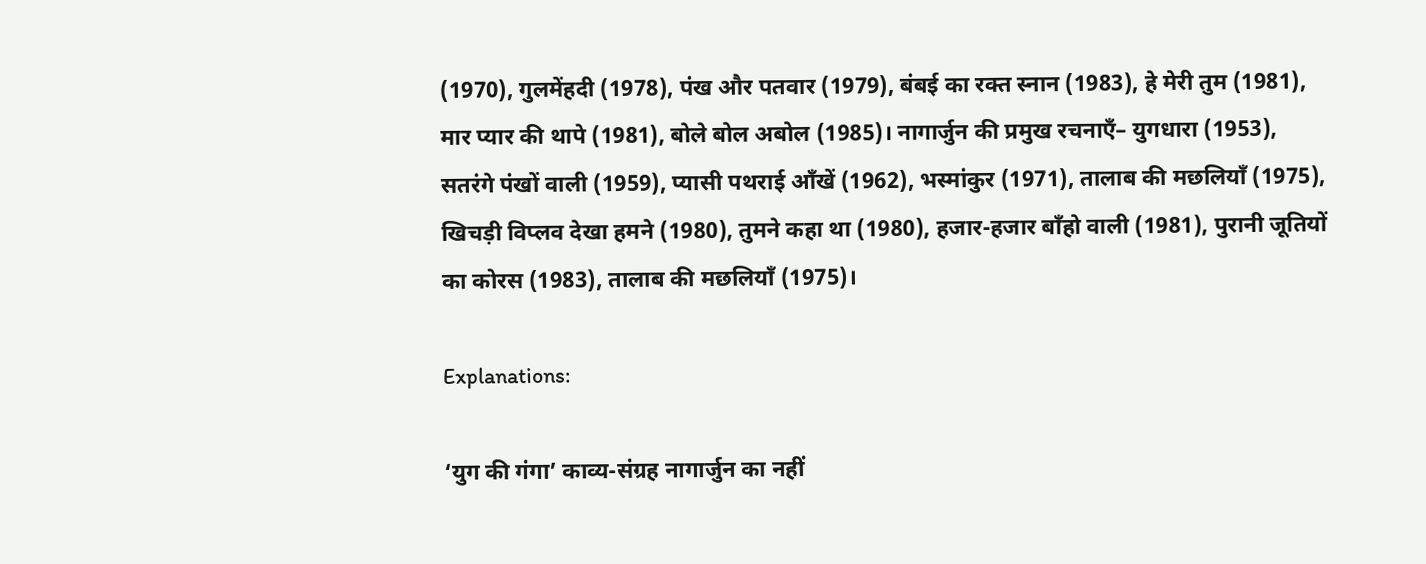(1970), गुलमेंहदी (1978), पंख और पतवार (1979), बंबई का रक्त स्नान (1983), हे मेरी तुम (1981), मार प्यार की थापे (1981), बोले बोल अबोल (1985)। नागार्जुन की प्रमुख रचनाएँ– युगधारा (1953), सतरंगे पंखों वाली (1959), प्यासी पथराई आँखें (1962), भस्मांकुर (1971), तालाब की मछलियाँ (1975), खिचड़ी विप्लव देखा हमने (1980), तुमने कहा था (1980), हजार-हजार बाँहो वाली (1981), पुरानी जूतियों का कोरस (1983), तालाब की मछलियाँ (1975)।

Explanations:

‘युग की गंगा’ काव्य-संग्रह नागार्जुन का नहीं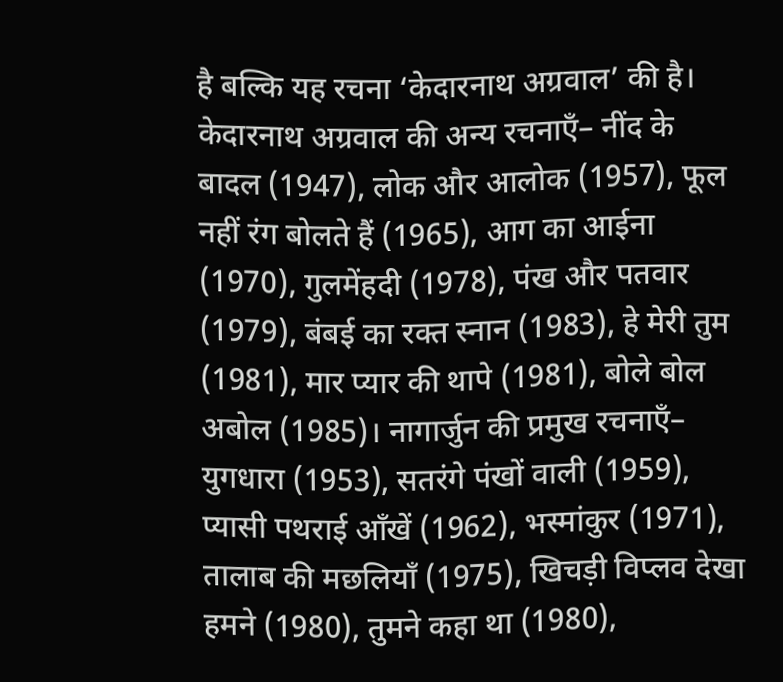है बल्कि यह रचना ‘केदारनाथ अग्रवाल’ की है। केदारनाथ अग्रवाल की अन्य रचनाएँ– नींद के बादल (1947), लोक और आलोक (1957), फूल नहीं रंग बोलते हैं (1965), आग का आईना (1970), गुलमेंहदी (1978), पंख और पतवार (1979), बंबई का रक्त स्नान (1983), हे मेरी तुम (1981), मार प्यार की थापे (1981), बोले बोल अबोल (1985)। नागार्जुन की प्रमुख रचनाएँ– युगधारा (1953), सतरंगे पंखों वाली (1959), प्यासी पथराई आँखें (1962), भस्मांकुर (1971), तालाब की मछलियाँ (1975), खिचड़ी विप्लव देखा हमने (1980), तुमने कहा था (1980),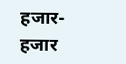हजार-हजार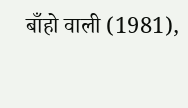बाँहो वाली (1981),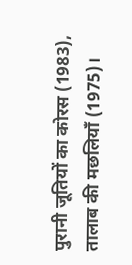पुरानी जूतियों का कोरस (1983), तालाब की मछलियाँ (1975)।